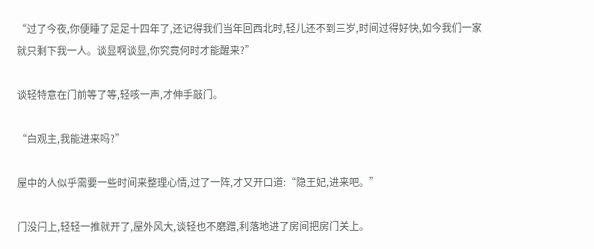“过了今夜,你便睡了足足十四年了,还记得我们当年回西北时,轻儿还不到三岁,时间过得好快,如今我们一家就只剩下我一人。谈显啊谈显,你究竟何时才能醒来?”

谈轻特意在门前等了等,轻咳一声,才伸手敲门。

“白观主,我能进来吗?”

屋中的人似乎需要一些时间来整理心情,过了一阵,才又开口道:“隐王妃,进来吧。”

门没闩上,轻轻一推就开了,屋外风大,谈轻也不磨蹭,利落地进了房间把房门关上。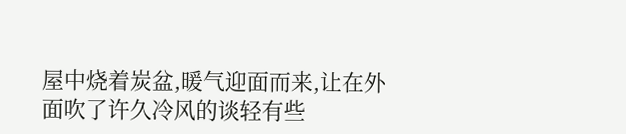屋中烧着炭盆,暖气迎面而来,让在外面吹了许久冷风的谈轻有些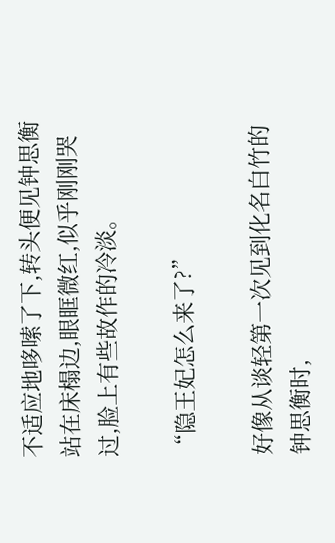不适应地哆嗦了下,转头便见钟思衡站在床榻边,眼眶微红,似乎刚刚哭过,脸上有些故作的冷淡。

“隐王妃怎么来了?”

好像从谈轻第一次见到化名白竹的钟思衡时,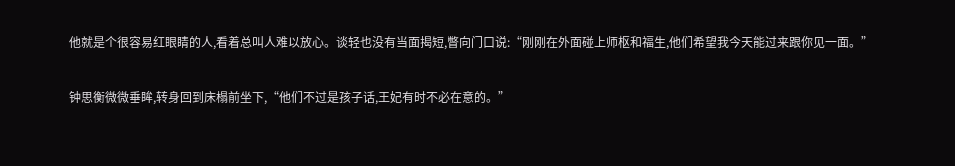他就是个很容易红眼睛的人,看着总叫人难以放心。谈轻也没有当面揭短,瞥向门口说:“刚刚在外面碰上师枢和福生,他们希望我今天能过来跟你见一面。”

钟思衡微微垂眸,转身回到床榻前坐下,“他们不过是孩子话,王妃有时不必在意的。”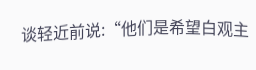谈轻近前说:“他们是希望白观主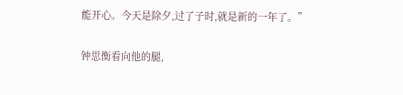能开心。今天是除夕,过了子时,就是新的一年了。”

钟思衡看向他的腿,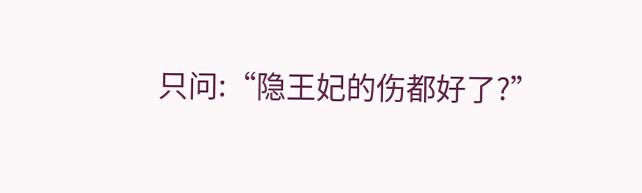只问:“隐王妃的伤都好了?”